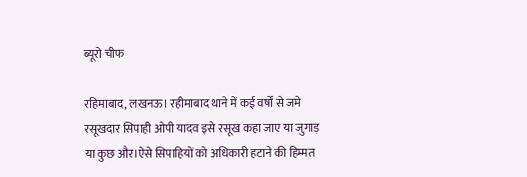ब्यूरो चीफ

रहिमाबाद, लखनऊ। रहीमाबाद थाने में कई वर्षों से जमे रसूखदार सिपाही ओपी यादव इसे रसूख कहा जाए या जुगाड़ या कुछ और।ऐसे सिपाहियों को अधिकारी हटाने की हिम्मत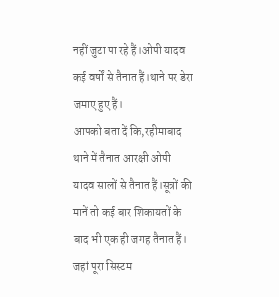नहीं जुटा पा रहे हैं।ओपी यादव कई वर्षों से तैनात हैं।थाने पर डेरा जमाए हुए हैं।
आपको बता दें कि,रहीमाबाद थाने में तैनात आरक्षी ओपी यादव सालों से तैनात हैं।सूत्रों की मानें तो कई बार शिकायतों के बाद भी एक ही जगह तैनात हैं। जहां पूरा सिस्टम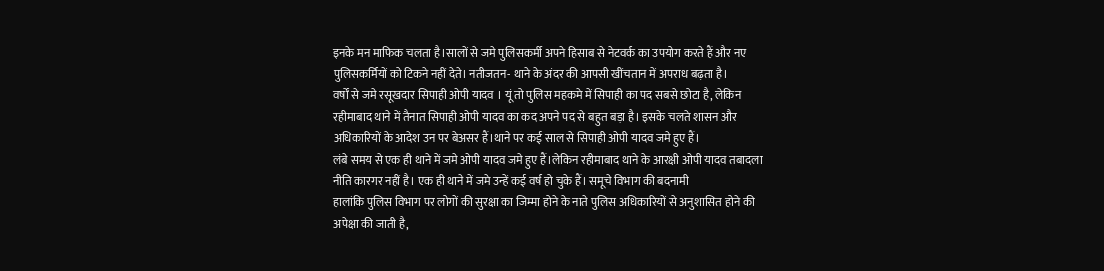इनके मन माफिक चलता है।सालों से जमे पुलिसकर्मी अपने हिसाब से नेटवर्क का उपयोग करते हैं और नए पुलिसकर्मियों को टिकने नहीं देते। नतीजतन- थाने के अंदर की आपसी खींचतान में अपराध बढ़ता है।
वर्षों से जमे रसूखदार सिपाही ओपी यादव । यूं तो पुलिस महकमे में सिपाही का पद सबसे छोटा है, लेकिन रहीमाबाद थाने में तैनात सिपाही ओपी यादव का कद अपने पद से बहुत बड़ा है। इसके चलते शासन और अधिकारियों के आदेश उन पर बेअसर हैं।थाने पर कई साल से सिपाही ओपी यादव जमे हुए हैं।
लंबे समय से एक ही थाने में जमे ओपी यादव जमे हुए हैं।लेकिन रहीमाबाद थाने के आरक्षी ओपी यादव तबादला नीति कारगर नहीं है। एक ही थाने में जमे उन्हें कई वर्ष हो चुके हैं। समूचे विभाग की बदनामी
हालांकि पुलिस विभाग पर लोगों की सुरक्षा का जिम्मा होने के नाते पुलिस अधिकारियों से अनुशासित होने की अपेक्षा की जाती है,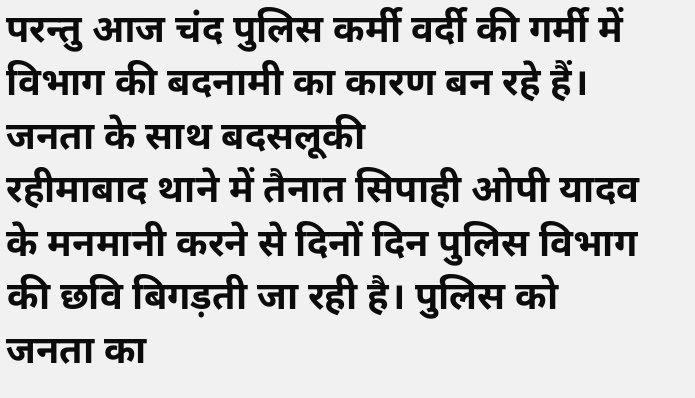परन्तु आज चंद पुलिस कर्मी वर्दी की गर्मी में विभाग की बदनामी का कारण बन रहे हैं।
जनता के साथ बदसलूकी
रहीमाबाद थाने में तैनात सिपाही ओपी यादव के मनमानी करने से दिनों दिन पुलिस विभाग की छवि बिगड़ती जा रही है। पुलिस को जनता का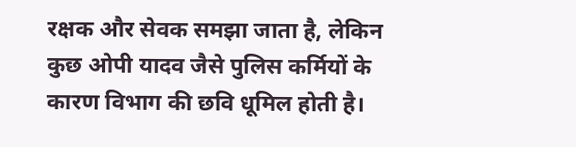रक्षक और सेवक समझा जाता है, लेकिन कुछ ओपी यादव जैसे पुलिस कर्मियों के कारण विभाग की छवि धूमिल होती है।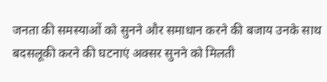जनता की समस्याओं को सुनने और समाधान करने की बजाय उनके साथ बदसलूकी करने की घटनाएं अक्सर सुनने को मिलती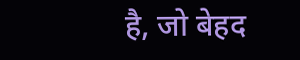है, जो बेहद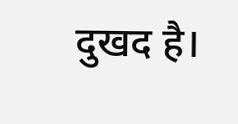दुखद है।